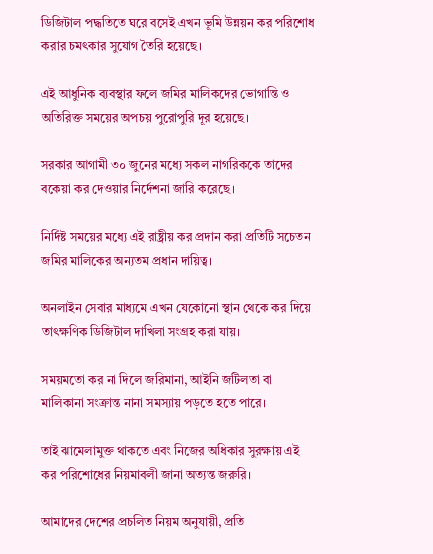ডিজিটাল পদ্ধতিতে ঘরে বসেই এখন ভূমি উন্নয়ন কর পরিশোধ করার চমৎকার সুযোগ তৈরি হয়েছে।

এই আধুনিক ব্যবস্থার ফলে জমির মালিকদের ভোগান্তি ও অতিরিক্ত সময়ের অপচয় পুরোপুরি দূর হয়েছে।

সরকার আগামী ৩০ জুনের মধ্যে সকল নাগরিককে তাদের বকেয়া কর দেওয়ার নির্দেশনা জারি করেছে।

নির্দিষ্ট সময়ের মধ্যে এই রাষ্ট্রীয় কর প্রদান করা প্রতিটি সচেতন জমির মালিকের অন্যতম প্রধান দায়িত্ব।

অনলাইন সেবার মাধ্যমে এখন যেকোনো স্থান থেকে কর দিয়ে তাৎক্ষণিক ডিজিটাল দাখিলা সংগ্রহ করা যায়।

সময়মতো কর না দিলে জরিমানা, আইনি জটিলতা বা মালিকানা সংক্রান্ত নানা সমস্যায় পড়তে হতে পারে।

তাই ঝামেলামুক্ত থাকতে এবং নিজের অধিকার সুরক্ষায় এই কর পরিশোধের নিয়মাবলী জানা অত্যন্ত জরুরি।

আমাদের দেশের প্রচলিত নিয়ম অনুযায়ী, প্রতি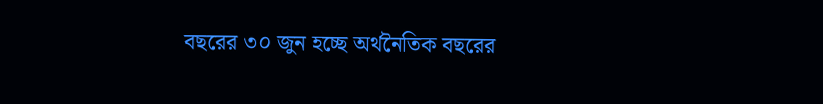বছরের ৩০ জুন হচ্ছে অর্থনৈতিক বছরের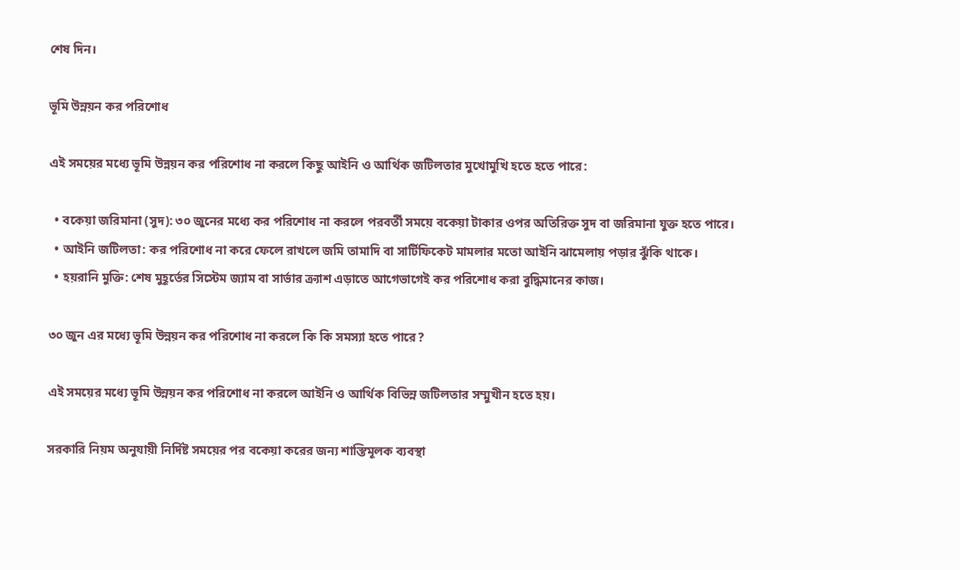শেষ দিন।

ভূমি উন্নয়ন কর পরিশোধ

এই সময়ের মধ্যে ভূমি উন্নয়ন কর পরিশোধ না করলে কিছু আইনি ও আর্থিক জটিলতার মুখোমুখি হতে হতে পারে:

  • বকেয়া জরিমানা (সুদ): ৩০ জুনের মধ্যে কর পরিশোধ না করলে পরবর্তী সময়ে বকেয়া টাকার ওপর অতিরিক্ত সুদ বা জরিমানা যুক্ত হতে পারে।
  • আইনি জটিলতা: কর পরিশোধ না করে ফেলে রাখলে জমি তামাদি বা সার্টিফিকেট মামলার মতো আইনি ঝামেলায় পড়ার ঝুঁকি থাকে।
  • হয়রানি মুক্তি: শেষ মুহূর্তের সিস্টেম জ্যাম বা সার্ভার ক্র্যাশ এড়াতে আগেভাগেই কর পরিশোধ করা বুদ্ধিমানের কাজ।

৩০ জুন এর মধ্যে ভূমি উন্নয়ন কর পরিশোধ না করলে কি কি সমস্যা হতে পারে?

এই সময়ের মধ্যে ভূমি উন্নয়ন কর পরিশোধ না করলে আইনি ও আর্থিক বিভিন্ন জটিলতার সম্মুখীন হতে হয়।

সরকারি নিয়ম অনুযায়ী নির্দিষ্ট সময়ের পর বকেয়া করের জন্য শাস্তিমূলক ব্যবস্থা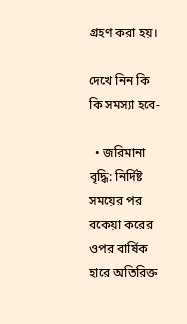গ্রহণ করা হয়।

দেখে নিন কি কি সমস্যা হবে-

  • জরিমানা বৃদ্ধি: নির্দিষ্ট সময়ের পর বকেয়া করের ওপর বার্ষিক হারে অতিরিক্ত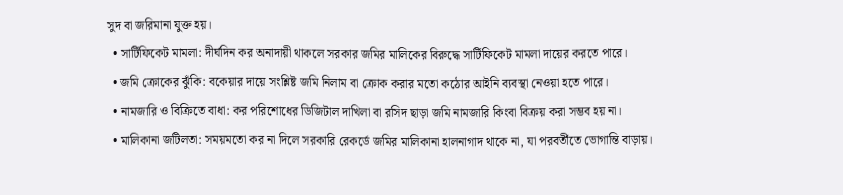সুদ বা জরিমানা যুক্ত হয়।
  • সার্টিফিকেট মামলা: দীর্ঘদিন কর অনাদায়ী থাকলে সরকার জমির মালিকের বিরুদ্ধে সার্টিফিকেট মামলা দায়ের করতে পারে।
  • জমি ক্রোকের ঝুঁকি: বকেয়ার দায়ে সংশ্লিষ্ট জমি নিলাম বা ক্রোক করার মতো কঠোর আইনি ব্যবস্থা নেওয়া হতে পারে।
  • নামজারি ও বিক্রিতে বাধা: কর পরিশোধের ডিজিটাল দাখিলা বা রসিদ ছাড়া জমি নামজারি কিংবা বিক্রয় করা সম্ভব হয় না।
  • মালিকানা জটিলতা: সময়মতো কর না দিলে সরকারি রেকর্ডে জমির মালিকানা হালনাগাদ থাকে না, যা পরবর্তীতে ভোগান্তি বাড়ায়।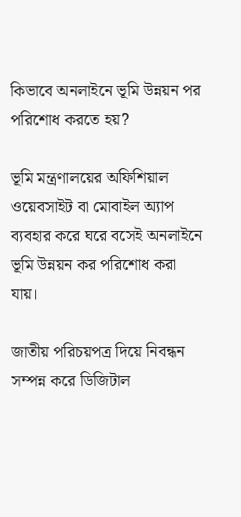কিভাবে অনলাইনে ভূমি উন্নয়ন পর পরিশোধ করতে হয়?

ভূমি মন্ত্রণালয়ের অফিশিয়াল ওয়েবসাইট বা মোবাইল অ্যাপ ব্যবহার করে ঘরে বসেই অনলাইনে ভূমি উন্নয়ন কর পরিশোধ করা যায়।

জাতীয় পরিচয়পত্র দিয়ে নিবন্ধন সম্পন্ন করে ডিজিটাল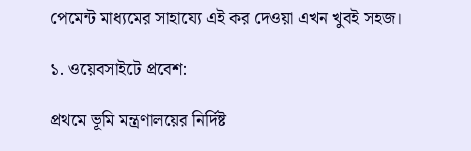পেমেন্ট মাধ্যমের সাহায্যে এই কর দেওয়া এখন খুবই সহজ।

১. ওয়েবসাইটে প্রবেশ:

প্রথমে ভূমি মন্ত্রণালয়ের নির্দিষ্ট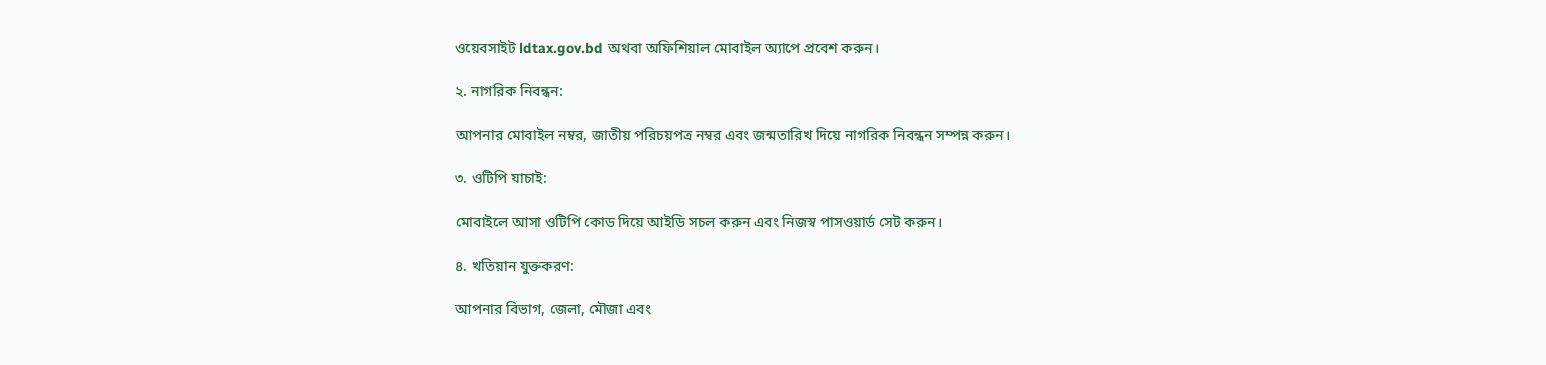ওয়েবসাইট ldtax.gov.bd অথবা অফিশিয়াল মোবাইল অ্যাপে প্রবেশ করুন।

২. নাগরিক নিবন্ধন:

আপনার মোবাইল নম্বর, জাতীয় পরিচয়পত্র নম্বর এবং জন্মতারিখ দিয়ে নাগরিক নিবন্ধন সম্পন্ন করুন।

৩. ওটিপি যাচাই:

মোবাইলে আসা ওটিপি কোড দিয়ে আইডি সচল করুন এবং নিজস্ব পাসওয়ার্ড সেট করুন।

৪. খতিয়ান যুক্তকরণ:

আপনার বিভাগ, জেলা, মৌজা এবং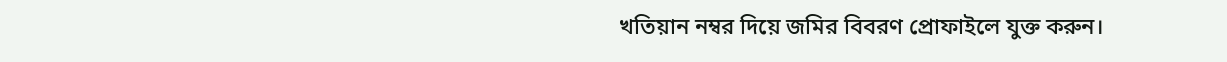খতিয়ান নম্বর দিয়ে জমির বিবরণ প্রোফাইলে যুক্ত করুন।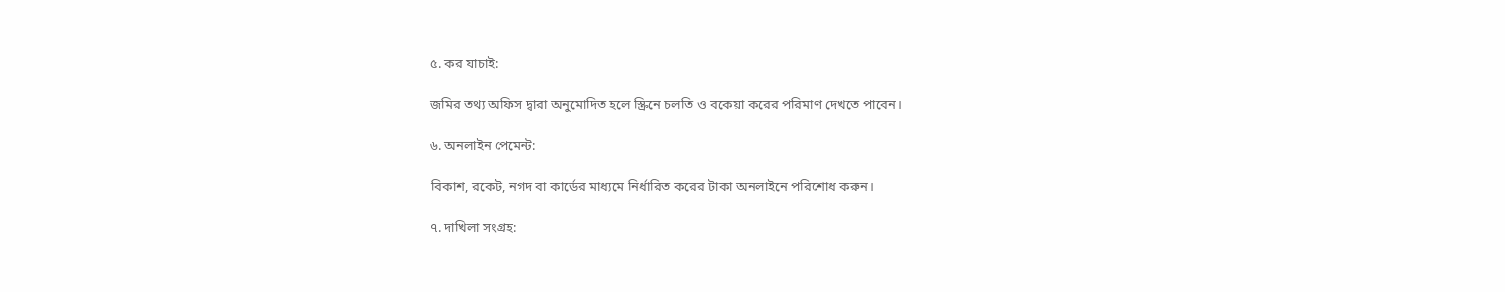৫. কর যাচাই:

জমির তথ্য অফিস দ্বারা অনুমোদিত হলে স্ক্রিনে চলতি ও বকেয়া করের পরিমাণ দেখতে পাবেন।

৬. অনলাইন পেমেন্ট:

বিকাশ, রকেট, নগদ বা কার্ডের মাধ্যমে নির্ধারিত করের টাকা অনলাইনে পরিশোধ করুন।

৭. দাখিলা সংগ্রহ: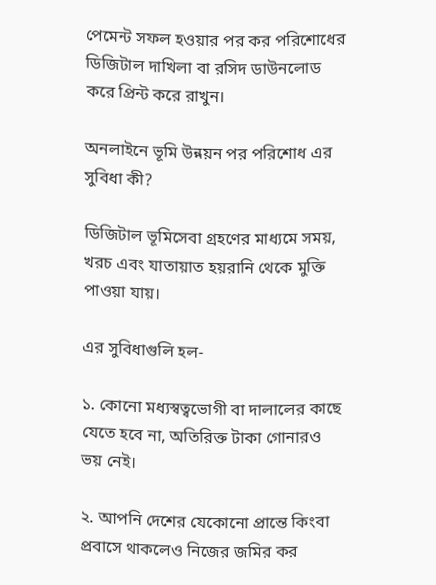পেমেন্ট সফল হওয়ার পর কর পরিশোধের ডিজিটাল দাখিলা বা রসিদ ডাউনলোড করে প্রিন্ট করে রাখুন।

অনলাইনে ভূমি উন্নয়ন পর পরিশোধ এর সুবিধা কী?

ডিজিটাল ভূমিসেবা গ্রহণের মাধ্যমে সময়, খরচ এবং যাতায়াত হয়রানি থেকে মুক্তি পাওয়া যায়।

এর সুবিধাগুলি হল-

১. কোনো মধ্যস্বত্বভোগী বা দালালের কাছে যেতে হবে না, অতিরিক্ত টাকা গোনারও ভয় নেই।

২. আপনি দেশের যেকোনো প্রান্তে কিংবা প্রবাসে থাকলেও নিজের জমির কর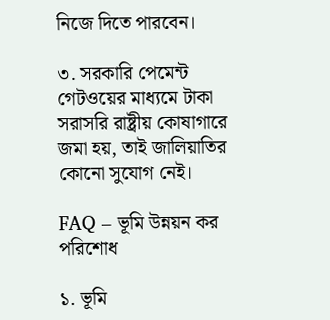নিজে দিতে পারবেন।

৩. সরকারি পেমেন্ট গেটওয়ের মাধ্যমে টাকা সরাসরি রাষ্ট্রীয় কোষাগারে জমা হয়, তাই জালিয়াতির কোনো সুযোগ নেই।

FAQ – ভূমি উন্নয়ন কর পরিশোধ

১. ভূমি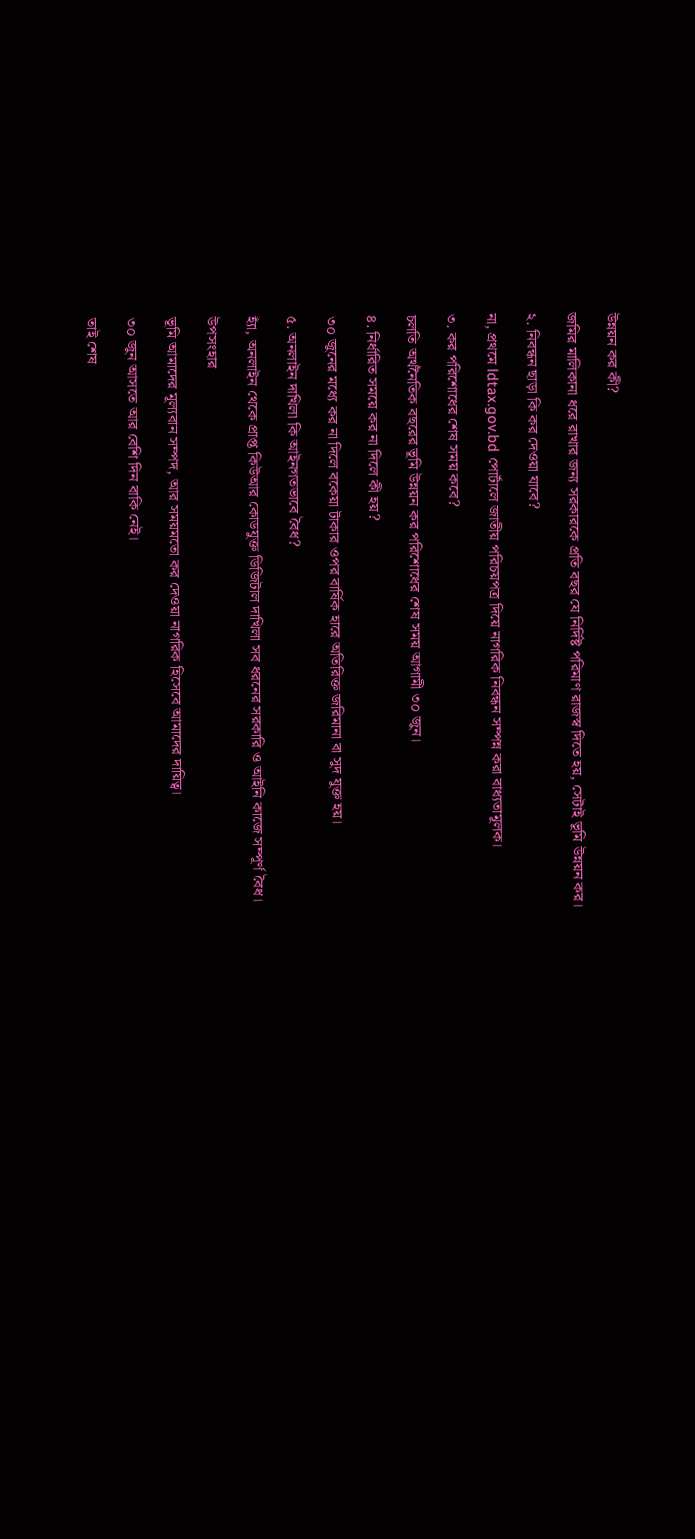উন্নয়ন কর কী?

জমির মালিকানা ধরে রাখার জন্য সরকারকে প্রতি বছর যে নির্দিষ্ট পরিমাণ রাজস্ব দিতে হয়, সেটাই ভূমি উন্নয়ন কর।

২. নিবন্ধন ছাড়া কি কর দেওয়া যাবে?

না, প্রথমে ldtax.gov.bd পোর্টালে জাতীয় পরিচয়পত্র দিয়ে নাগরিক নিবন্ধন সম্পন্ন করা বাধ্যতামূলক।

৩. কর পরিশোধের শেষ সময় কবে?

চলতি অর্থনৈতিক বছরের ভূমি উন্নয়ন কর পরিশোধের শেষ সময় আগামী ৩০ জুন।

৪. নির্ধারিত সময়ে কর না দিলে কী হয়?

৩০ জুনের মধ্যে কর না দিলে বকেয়া টাকার ওপর বার্ষিক হারে অতিরিক্ত জরিমানা বা সুদ যুক্ত হয়।

৫. অনলাইন দাখিলা কি আইনগতভাবে বৈধ?

হ্যাঁ, অনলাইন থেকে প্রাপ্ত কিউআর কোডযুক্ত ডিজিটাল দাখিলা সব ধরনের সরকারি ও আইনি কাজে সম্পূর্ণ বৈধ।

উপসংহার

ভূমি আমাদের মূল্যবান সম্পদ, আর সময়মতো কর দেওয়া নাগরিক হিসেবে আমাদের দায়িত্ব।

৩০ জুন আসতে আর বেশি দিন বাকি নেই।

তাই শেষ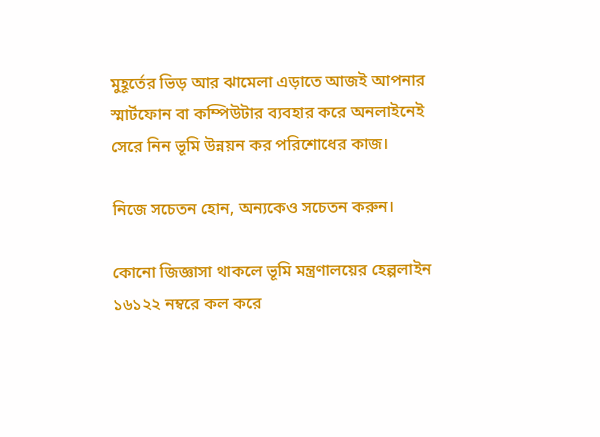মুহূর্তের ভিড় আর ঝামেলা এড়াতে আজই আপনার স্মার্টফোন বা কম্পিউটার ব্যবহার করে অনলাইনেই সেরে নিন ভূমি উন্নয়ন কর পরিশোধের কাজ।

নিজে সচেতন হোন, অন্যকেও সচেতন করুন।

কোনো জিজ্ঞাসা থাকলে ভূমি মন্ত্রণালয়ের হেল্পলাইন ১৬১২২ নম্বরে কল করে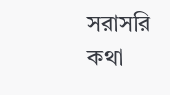সরাসরি কথা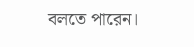বলতে পারেন।